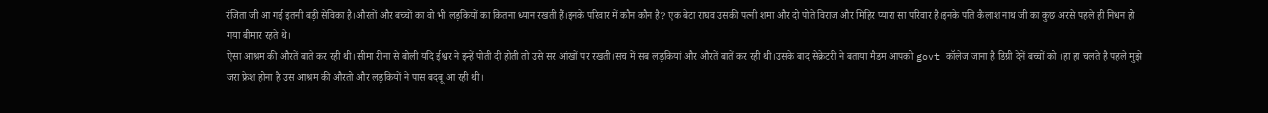रंजिता जी आ गई इतनी बड़ी सेविका है।औरतों और बच्चों का वो भी लड़कियों का कितना ध्यान रखती हैं।इनके परिवार में कौन कौन है? एक बेटा राघव उसकी पत्नी शमा और दो पोते विराज और मिहिर प्यारा सा परिवार है।इनके पति कैलाश नाथ जी का कुछ अरसे पहले ही निधन हो गया बीमार रहते थे।
ऐसा आश्रम की औरतें बाते कर रही थी।सीमा रीना से बोली यदि ईश्वर ने इन्हें पोती दी होती तो उसे सर आंखों पर रखती।सच में सब लड़कियां और औरतें बातें कर रही थी।उसके बाद सेक्रेटरी ने बताया मैडम आपको govt कॉलेज जाना है डिग्री देनें बच्चों को ।हा हा चलते है पहले मुझे जरा फ्रेश होना है उस आश्रम की औरतो और लड़कियों ने पास बदबू आ रही थी।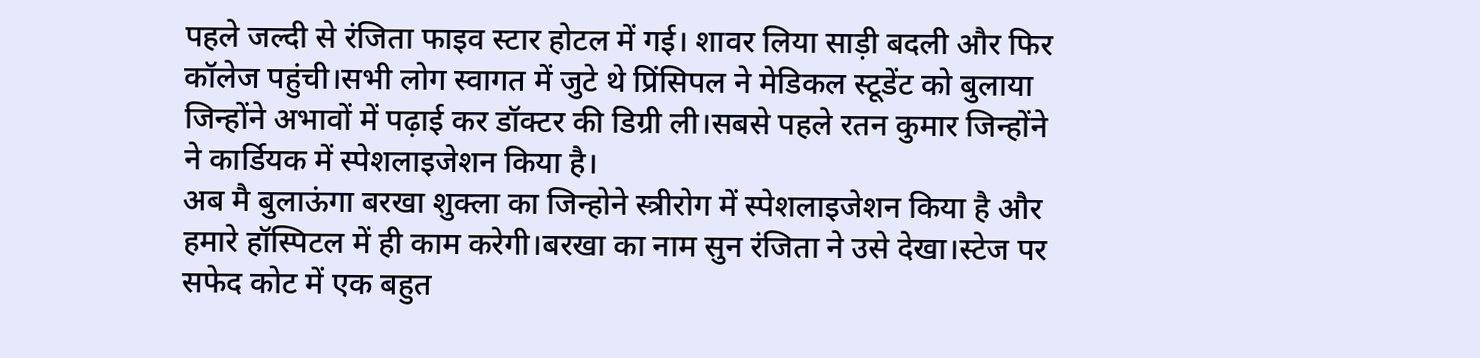पहले जल्दी से रंजिता फाइव स्टार होटल में गई। शावर लिया साड़ी बदली और फिर कॉलेज पहुंची।सभी लोग स्वागत में जुटे थे प्रिंसिपल ने मेडिकल स्टूडेंट को बुलाया जिन्होंने अभावों में पढ़ाई कर डॉक्टर की डिग्री ली।सबसे पहले रतन कुमार जिन्होंने ने कार्डियक में स्पेशलाइजेशन किया है।
अब मै बुलाऊंगा बरखा शुक्ला का जिन्होने स्त्रीरोग में स्पेशलाइजेशन किया है और हमारे हॉस्पिटल में ही काम करेगी।बरखा का नाम सुन रंजिता ने उसे देखा।स्टेज पर सफेद कोट में एक बहुत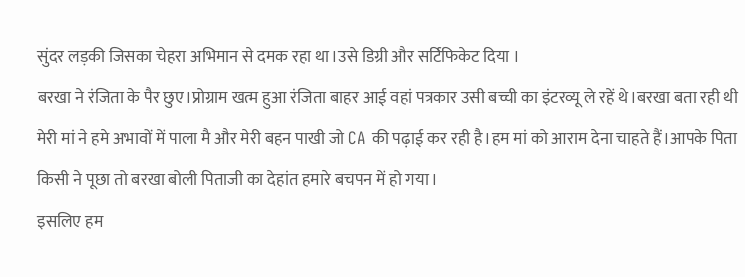सुंदर लड़की जिसका चेहरा अभिमान से दमक रहा था।उसे डिग्री और सर्टिफिकेट दिया ।
बरखा ने रंजिता के पैर छुए।प्रोग्राम खत्म हुआ रंजिता बाहर आई वहां पत्रकार उसी बच्ची का इंटरव्यू ले रहें थे।बरखा बता रही थी मेरी मां ने हमे अभावों में पाला मै और मेरी बहन पाखी जो CA की पढ़ाई कर रही है।हम मां को आराम देना चाहते हैं।आपके पिता किसी ने पूछा तो बरखा बोली पिताजी का देहांत हमारे बचपन में हो गया।
इसलिए हम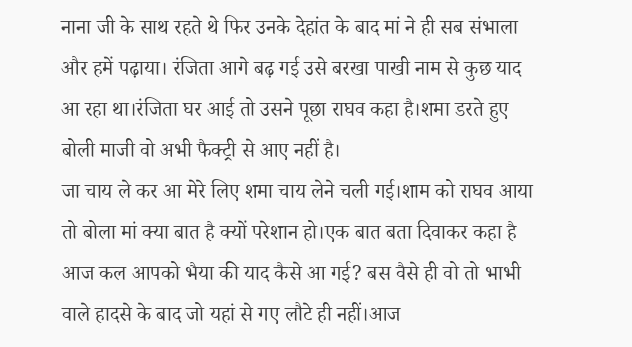नाना जी के साथ रहते थे फिर उनके देहांत के बाद मां ने ही सब संभाला और हमें पढ़ाया। रंजिता आगे बढ़ गई उसे बरखा पाखी नाम से कुछ याद आ रहा था।रंजिता घर आई तो उसने पूछा राघव कहा है।शमा डरते हुए बोली माजी वो अभी फैक्ट्री से आए नहीं है।
जा चाय ले कर आ मेरे लिए शमा चाय लेने चली गई।शाम को राघव आया तो बोला मां क्या बात है क्यों परेशान हो।एक बात बता दिवाकर कहा है आज कल आपको भैया की याद कैसे आ गई? बस वैसे ही वो तो भाभी वाले हादसे के बाद जो यहां से गए लौटे ही नहीं।आज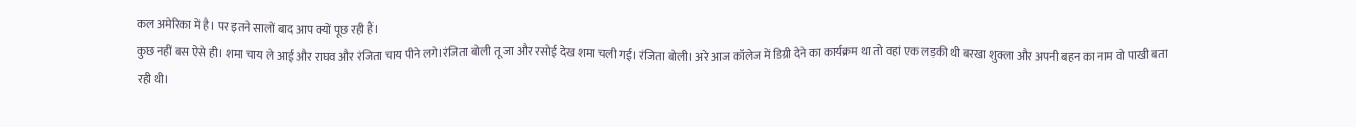कल अमेरिका में है। पर इतने सालों बाद आप क्यों पूछ रही हैं।
कुछ नहीं बस ऐसे ही। शमा चाय ले आई और राघव और रंजिता चाय पीने लगे।रंजिता बोली तू जा और रसोई देख शमा चली गई। रंजिता बोली। अरे आज कॉलेज में डिग्री देने का कार्यक्रम था तो वहां एक लड़की थी बरखा शुक्ला और अपनी बहन का नाम वो पाखी बता रही थी।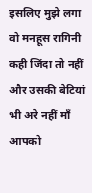इसलिए मुझे लगा वो मनहूस रागिनी कही जिंदा तो नहीं और उसकी बेटियां भी अरे नहीं माँ आपको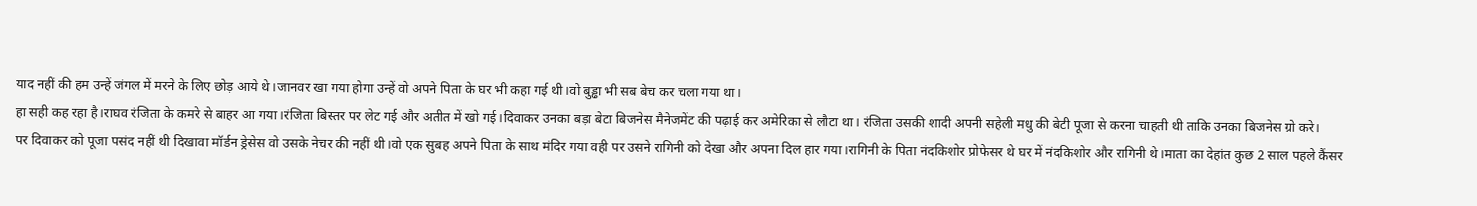याद नहीं की हम उन्हें जंगल में मरने के लिए छोड़ आये थे।जानवर खा गया होगा उन्हें वो अपने पिता के घर भी कहा गई थी।वो बुड्ढा भी सब बेच कर चला गया था।
हा सही कह रहा है।राघव रंजिता के कमरे से बाहर आ गया।रंजिता बिस्तर पर लेट गई और अतीत में खो गई।दिवाकर उनका बड़ा बेटा बिजनेस मैनेजमेंट की पढ़ाई कर अमेरिका से लौटा था। रंजिता उसकी शादी अपनी सहेली मधु की बेटी पूजा से करना चाहती थी ताकि उनका बिजनेस ग्रो करे।
पर दिवाकर को पूजा पसंद नहीं थी दिखावा मॉर्डन ड्रेसेस वो उसके नेचर की नहीं थी।वो एक सुबह अपने पिता के साथ मंदिर गया वही पर उसने रागिनी को देखा और अपना दिल हार गया।रागिनी के पिता नंदकिशोर प्रोफेसर थे घर में नंदकिशोर और रागिनी थे।माता का देहांत कुछ 2 साल पहले कैंसर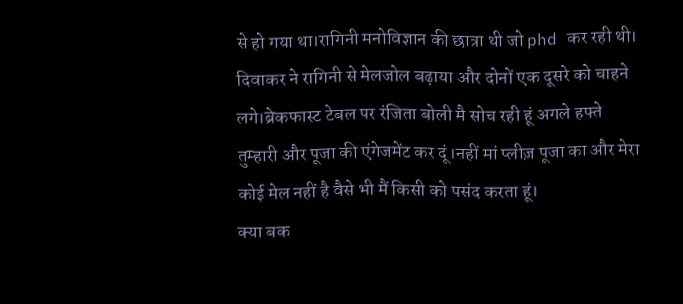से हो गया था।रागिनी मनोविज्ञान की छात्रा थी जो phd कर रही थी।
दिवाकर ने रागिनी से मेलजोल बढ़ाया और दोनों एक दूसरे को चाहने लगे।ब्रेकफास्ट टेबल पर रंजिता बोली मै सोच रही हूं अगले हफ्ते तुम्हारी और पूजा की एंगेजमेंट कर दूं।नहीं मां प्लीज़ पूजा का और मेरा कोई मेल नहीं है वैसे भी मैं किसी को पसंद करता हूं।
क्या बक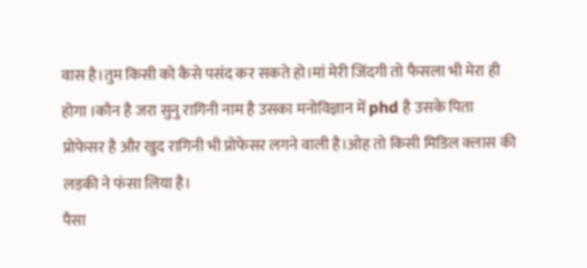वास है।तुम किसी को कैसे पसंद कर सकते हो।मां मेरी जिंदगी तो फैसला भी मेरा ही होगा ।कौन है जरा सुनु रागिनी नाम है उसका मनोविज्ञान में phd है उसके पिता प्रोफेसर है और खुद रागिनी भी प्रोफेसर लगने वाली है।ओह तो किसी मिडिल क्लास की लड़की ने फंसा लिया है।
पैसा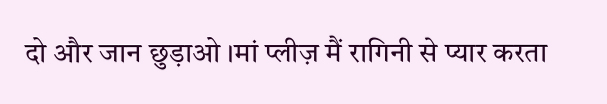दो और जान छुड़ाओ ।मां प्लीज़ मैं रागिनी से प्यार करता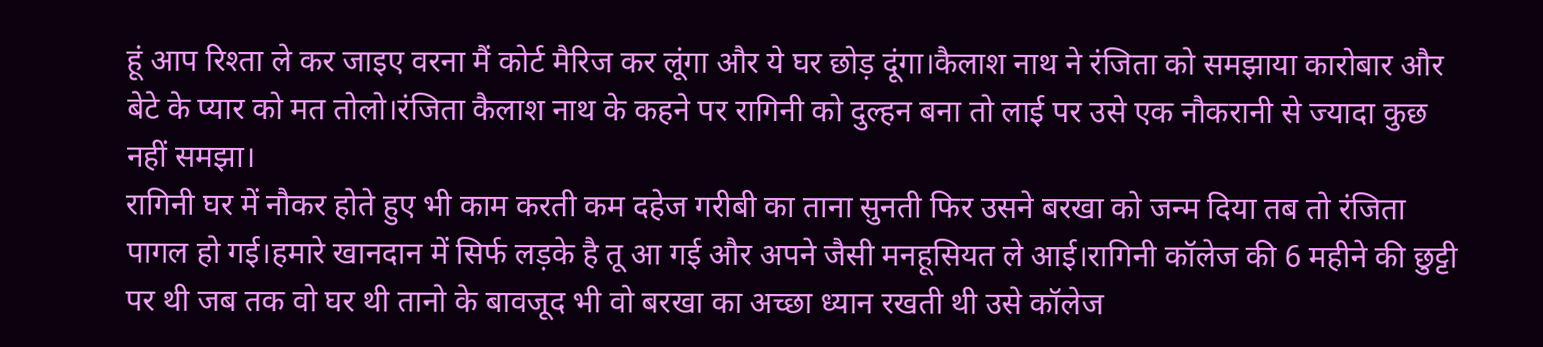हूं आप रिश्ता ले कर जाइए वरना मैं कोर्ट मैरिज कर लूंगा और ये घर छोड़ दूंगा।कैलाश नाथ ने रंजिता को समझाया कारोबार और बेटे के प्यार को मत तोलो।रंजिता कैलाश नाथ के कहने पर रागिनी को दुल्हन बना तो लाई पर उसे एक नौकरानी से ज्यादा कुछ नहीं समझा।
रागिनी घर में नौकर होते हुए भी काम करती कम दहेज गरीबी का ताना सुनती फिर उसने बरखा को जन्म दिया तब तो रंजिता पागल हो गई।हमारे खानदान में सिर्फ लड़के है तू आ गई और अपने जैसी मनहूसियत ले आई।रागिनी कॉलेज की 6 महीने की छुट्टी पर थी जब तक वो घर थी तानो के बावजूद भी वो बरखा का अच्छा ध्यान रखती थी उसे कॉलेज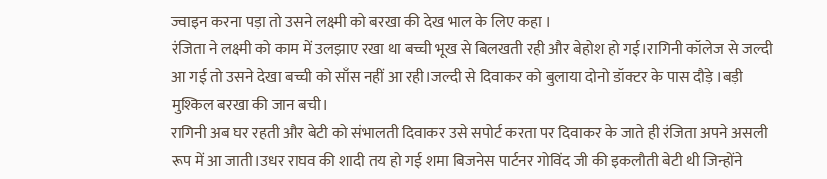ज्वाइन करना पड़ा तो उसने लक्ष्मी को बरखा की देख भाल के लिए कहा ।
रंजिता ने लक्ष्मी को काम में उलझाए रखा था बच्ची भूख से बिलखती रही और बेहोश हो गई।रागिनी कॉलेज से जल्दी आ गई तो उसने देखा बच्ची को साँस नहीं आ रही।जल्दी से दिवाकर को बुलाया दोनो डॉक्टर के पास दौड़े ।बड़ी मुश्किल बरखा की जान बची।
रागिनी अब घर रहती और बेटी को संभालती दिवाकर उसे सपोर्ट करता पर दिवाकर के जाते ही रंजिता अपने असली रूप में आ जाती।उधर राघव की शादी तय हो गई शमा बिजनेस पार्टनर गोविंद जी की इकलौती बेटी थी जिन्होंने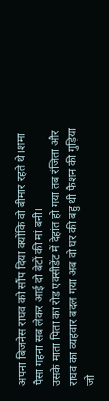अपना बिजनेस राघव को सौंप दिया क्योंकि वो बीमार रहते थे।शमा पैसा गहना सब लेकर आई दो बेटों की मां बनी।
उसके माता पिता का रोड एक्सीडेंट में देहांत हो गया तब रंजिता और राघव का व्यहवार बदल गया अब वो घर की बहु थी फैशन की गुड़िया जो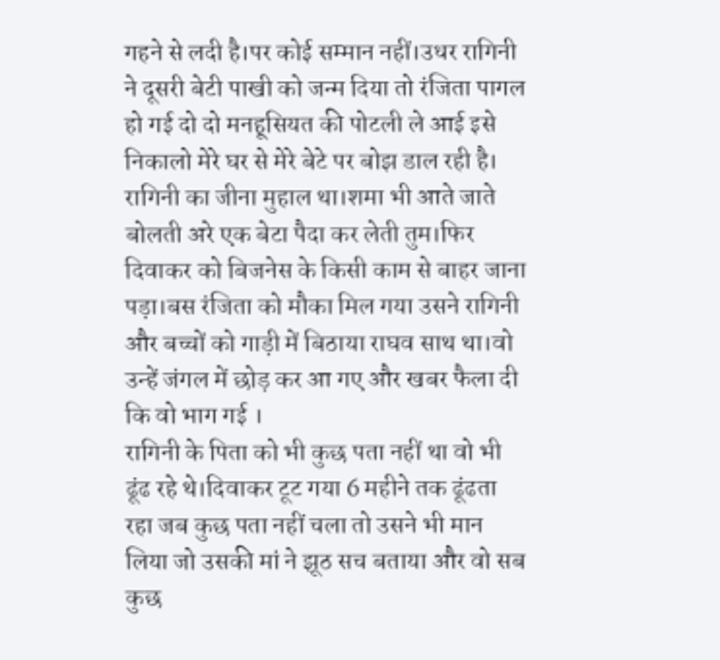गहने से लदी है।पर कोई सम्मान नहीं।उधर रागिनी ने दूसरी बेटी पाखी को जन्म दिया तो रंजिता पागल हो गई दो दो मनहूसियत की पोटली ले आई इसे निकालो मेरे घर से मेरे बेटे पर बोझ डाल रही है।
रागिनी का जीना मुहाल था।शमा भी आते जाते बोलती अरे एक बेटा पैदा कर लेती तुम।फिर दिवाकर को बिजनेस के किसी काम से बाहर जाना पड़ा।बस रंजिता को मौका मिल गया उसने रागिनी और बच्चों को गाड़ी में बिठाया राघव साथ था।वो उन्हें जंगल में छोड़ कर आ गए और खबर फैला दी कि वो भाग गई ।
रागिनी के पिता को भी कुछ पता नहीं था वो भी ढूंढ रहे थे।दिवाकर टूट गया 6 महीने तक ढूंढता रहा जब कुछ पता नहीं चला तो उसने भी मान लिया जो उसकी मां ने झूठ सच बताया और वो सब कुछ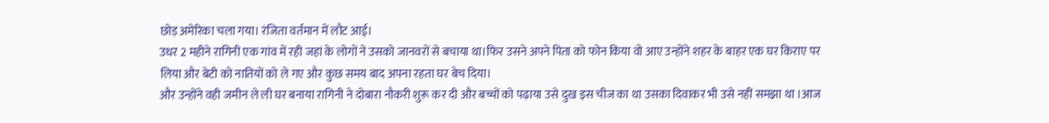छोड़ अमेरिका चला गया। रंजिता वर्तमान में लौट आई।
उधर 2 महीने रागिनी एक गांव में रही जहां के लोगों ने उसको जानवरों से बचाया था।फिर उसने अपने पिता को फोन किया वो आए उन्होंने शहर के बाहर एक घर किराए पर लिया और बेटी को नातियों को ले गए और कुछ समय बाद अपना रहता घर बेच दिया।
और उन्होंने वही जमीन ले ली घर बनाया रागिनी ने दोबारा नौकरी शुरू कर दी और बच्चों को पढ़ाया उसे दुख इस चीज का था उसका दिवाकर भी उसे नहीं समझा था ।आज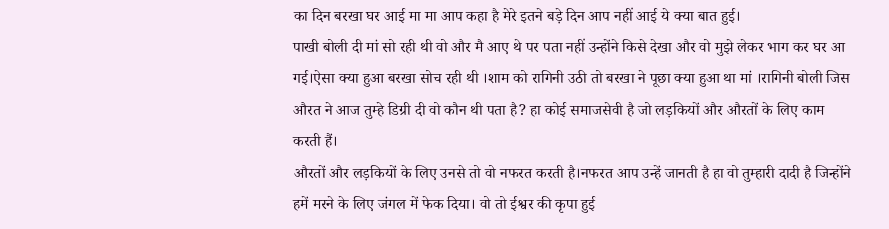का दिन बरखा घर आई मा मा आप कहा है मेरे इतने बड़े दिन आप नहीं आई ये क्या बात हुई।
पाखी बोली दी मां सो रही थी वो और मै आए थे पर पता नहीं उन्होंने किसे देखा और वो मुझे लेकर भाग कर घर आ गई।ऐसा क्या हुआ बरखा सोच रही थी ।शाम को रागिनी उठी तो बरखा ने पूछा क्या हुआ था मां ।रागिनी बोली जिस औरत ने आज तुम्हे डिग्री दी वो कौन थी पता है? हा कोई समाजसेवी है जो लड़कियों और औरतों के लिए काम करती हैं।
औरतों और लड़कियों के लिए उनसे तो वो नफरत करती है।नफरत आप उन्हें जानती है हा वो तुम्हारी दादी है जिन्होंने हमें मरने के लिए जंगल में फेक दिया। वो तो ईश्वर की कृपा हुई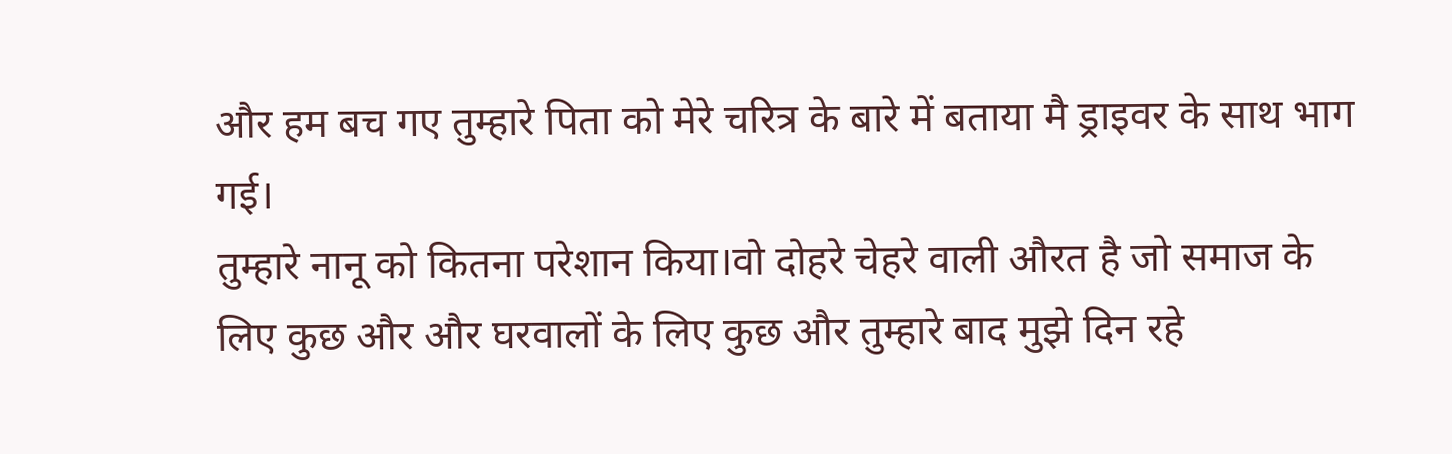और हम बच गए तुम्हारे पिता को मेरे चरित्र के बारे में बताया मै ड्राइवर के साथ भाग गई।
तुम्हारे नानू को कितना परेशान किया।वो दोहरे चेहरे वाली औरत है जो समाज के लिए कुछ और और घरवालों के लिए कुछ और तुम्हारे बाद मुझे दिन रहे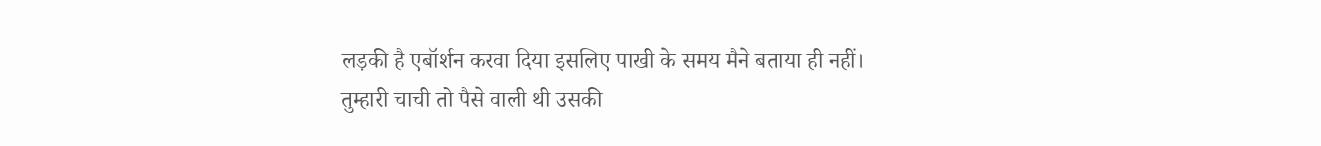लड़की है एबॉर्शन करवा दिया इसलिए पाखी के समय मैने बताया ही नहीं। तुम्हारी चाची तो पैसे वाली थी उसकी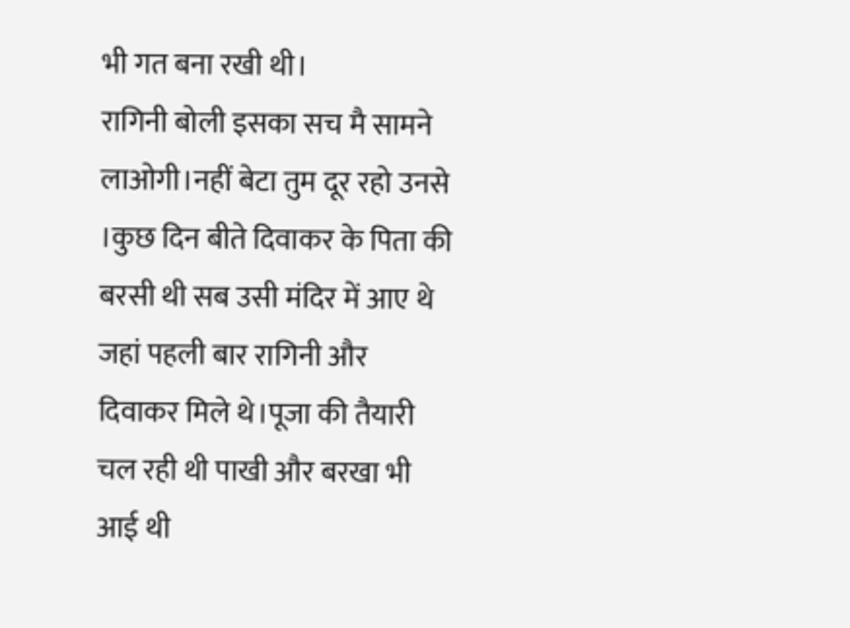भी गत बना रखी थी।
रागिनी बोली इसका सच मै सामने लाओगी।नहीं बेटा तुम दूर रहो उनसे ।कुछ दिन बीते दिवाकर के पिता की बरसी थी सब उसी मंदिर में आए थे जहां पहली बार रागिनी और दिवाकर मिले थे।पूजा की तैयारी चल रही थी पाखी और बरखा भी आई थी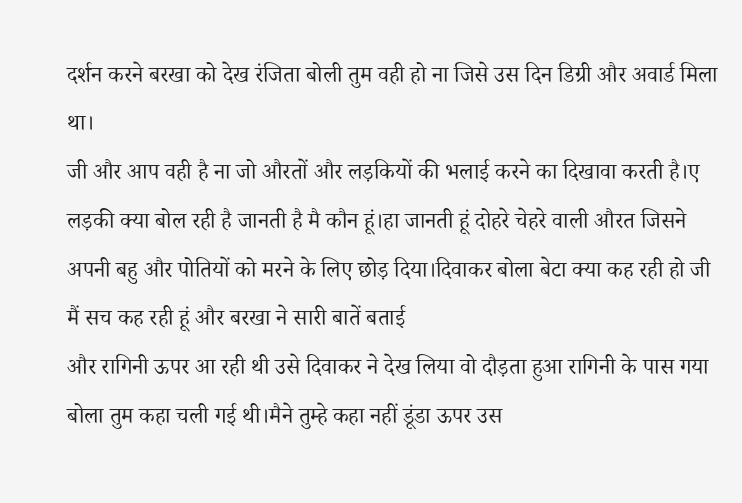दर्शन करने बरखा को देख रंजिता बोली तुम वही हो ना जिसे उस दिन डिग्री और अवार्ड मिला था।
जी और आप वही है ना जो औरतों और लड़कियों की भलाई करने का दिखावा करती है।ए लड़की क्या बोल रही है जानती है मै कौन हूं।हा जानती हूं दोहरे चेहरे वाली औरत जिसने अपनी बहु और पोतियों को मरने के लिए छोड़ दिया।दिवाकर बोला बेटा क्या कह रही हो जी मैं सच कह रही हूं और बरखा ने सारी बातें बताई
और रागिनी ऊपर आ रही थी उसे दिवाकर ने देख लिया वो दौड़ता हुआ रागिनी के पास गया बोला तुम कहा चली गई थी।मैने तुम्हे कहा नहीं डूंडा ऊपर उस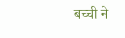बच्ची ने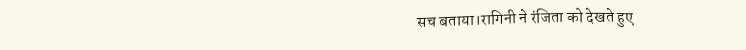सच बताया।रागिनी ने रंजिता को देखते हुए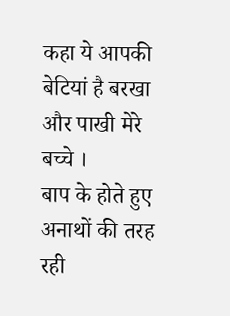कहा ये आपकी बेटियां है बरखा और पाखी मेरे बच्चे ।
बाप के होते हुए अनाथों की तरह रही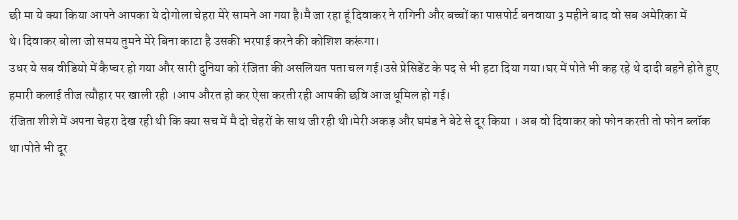छी मा ये क्या किया आपने आपका ये दोगोला चेहरा मेरे सामने आ गया है।मै जा रहा हूं दिवाकर ने रागिनी और बच्चों का पासपोर्ट बनवाया 3 महीने बाद वो सब अमेरिका में थे।दिवाकर बोला जो समय तुमने मेरे बिना काटा है उसकी भरपाई करने की कोशिश करूंगा।
उधर ये सब वीडियो में कैप्चर हो गया और सारी दुनिया को रंजिता की असलियत पता चल गई।उसे प्रेसिडेंट के पद से भी हटा दिया गया।घर में पोते भी कह रहे थे दादी बहने होते हुए हमारी कलाई तीज त्यौहार पर खाली रही ।आप औरत हो कर ऐसा करती रही आपकी छवि आज धूमिल हो गई।
रंजिता शीशे में अपना चेहरा देख रही थी कि क्या सच में मै दो चेहरों के साथ जी रही थी।मेरी अकड़ और घमंड ने बेटे से दूर किया । अब वो दिवाकर को फोन करती तो फोन ब्लॉक था।पोते भी दूर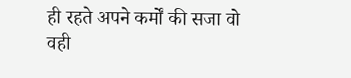ही रहते अपने कर्मों की सजा वो वही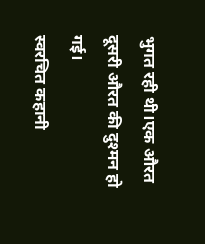भुगत रही थी।एक औरत दूसरी औरत की दुश्मन हो गई।
स्वरचित कहानी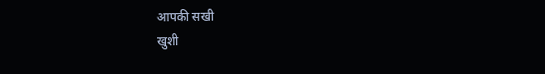आपकी सखी
खुशी